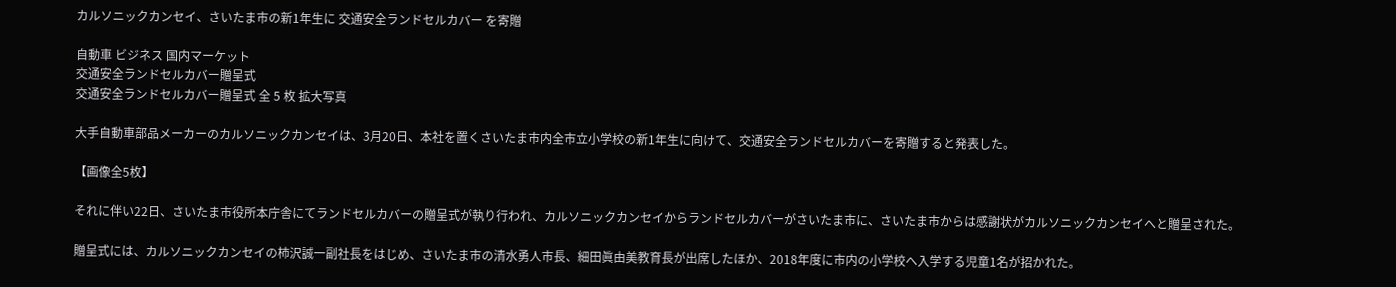カルソニックカンセイ、さいたま市の新1年生に 交通安全ランドセルカバー を寄贈

自動車 ビジネス 国内マーケット
交通安全ランドセルカバー贈呈式
交通安全ランドセルカバー贈呈式 全 5 枚 拡大写真

大手自動車部品メーカーのカルソニックカンセイは、3月20日、本社を置くさいたま市内全市立小学校の新1年生に向けて、交通安全ランドセルカバーを寄贈すると発表した。

【画像全5枚】

それに伴い22日、さいたま市役所本庁舎にてランドセルカバーの贈呈式が執り行われ、カルソニックカンセイからランドセルカバーがさいたま市に、さいたま市からは感謝状がカルソニックカンセイへと贈呈された。

贈呈式には、カルソニックカンセイの柿沢誠一副社長をはじめ、さいたま市の清水勇人市長、細田眞由美教育長が出席したほか、2018年度に市内の小学校へ入学する児童1名が招かれた。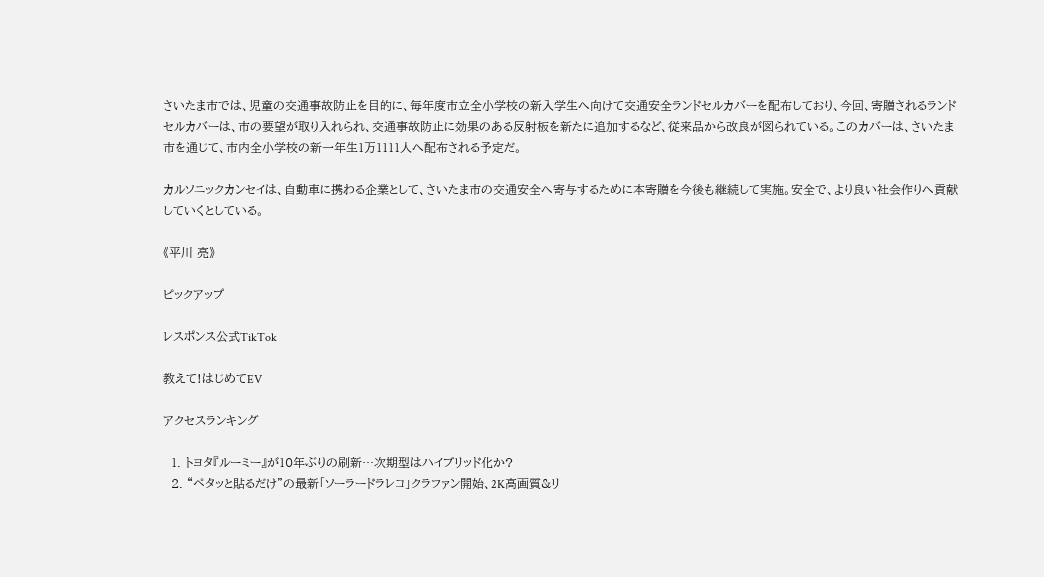さいたま市では、児童の交通事故防止を目的に、毎年度市立全小学校の新入学生へ向けて交通安全ランドセルカバーを配布しており、今回、寄贈されるランドセルカバーは、市の要望が取り入れられ、交通事故防止に効果のある反射板を新たに追加するなど、従来品から改良が図られている。このカバーは、さいたま市を通じて、市内全小学校の新一年生1万1111人へ配布される予定だ。

カルソニックカンセイは、自動車に携わる企業として、さいたま市の交通安全へ寄与するために本寄贈を今後も継続して実施。安全で、より良い社会作りへ貢献していくとしている。

《平川 亮》

ピックアップ

レスポンス公式TikTok

教えて!はじめてEV

アクセスランキング

  1. トヨタ『ルーミー』が10年ぶりの刷新…次期型はハイブリッド化か?
  2. “ペタッと貼るだけ”の最新「ソーラードラレコ」クラファン開始、2K高画質&リ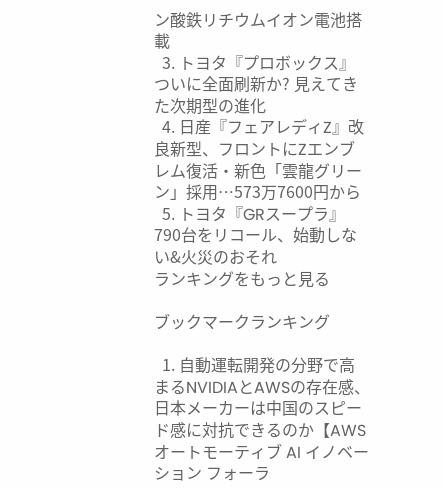ン酸鉄リチウムイオン電池搭載
  3. トヨタ『プロボックス』ついに全面刷新か? 見えてきた次期型の進化
  4. 日産『フェアレディZ』改良新型、フロントにZエンブレム復活・新色「雲龍グリーン」採用…573万7600円から
  5. トヨタ『GRスープラ』790台をリコール、始動しない&火災のおそれ
ランキングをもっと見る

ブックマークランキング

  1. 自動運転開発の分野で高まるNVIDIAとAWSの存在感、日本メーカーは中国のスピード感に対抗できるのか【AWS オートモーティブ AI イノベーション フォーラ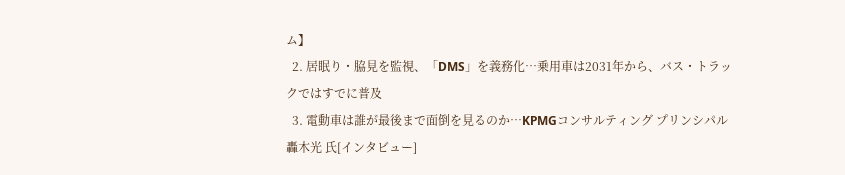ム】
  2. 居眠り・脇見を監視、「DMS」を義務化…乗用車は2031年から、バス・トラックではすでに普及
  3. 電動車は誰が最後まで面倒を見るのか…KPMGコンサルティング プリンシパル 轟木光 氏[インタビュー]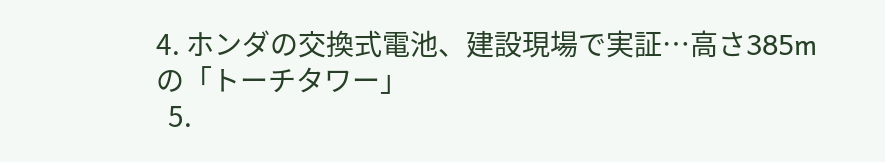4. ホンダの交換式電池、建設現場で実証…高さ385mの「トーチタワー」
  5.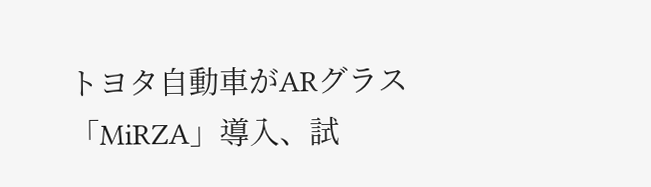トヨタ自動車がARグラス「MiRZA」導入、試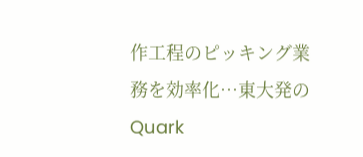作工程のピッキング業務を効率化…東大発のQuark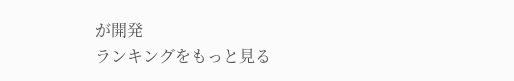が開発
ランキングをもっと見る